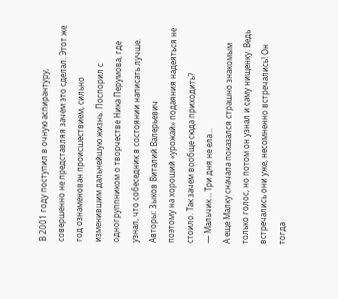В 2001 году поступил в очную аспирантуру, совершенно не представляя зачем это сделал. Этот же год ознаменован происшествием, сильно изменившим дальнейшую жизнь. Поспорил с одногруппником о творчестве Ника Перумова, где узнал, что собеседник в состоянии написать лучше.
Авторы: Зыков Виталий Валерьевич
поэтому на хороший «урожай» подаяния надеяться не стоило. Так зачем вообще сюда приходить?
— Мальчик… Три дня не ела…
А еще Малку сначала показался страшно знакомым только голос, но потом он узнал и саму нищенку. Ведь встречались они уже, несомненно встречались! Он тогда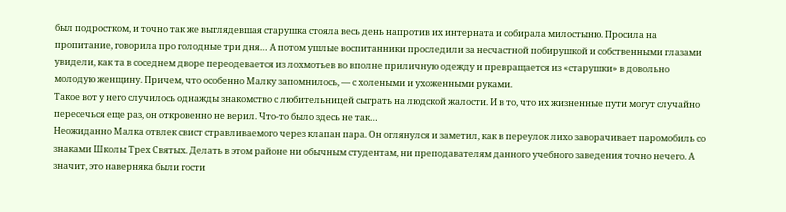был подростком, и точно так же выглядевшая старушка стояла весь день напротив их интерната и собирала милостыню. Просила на пропитание, говорила про голодные три дня… А потом ушлые воспитанники проследили за несчастной побирушкой и собственными глазами увидели, как та в соседнем дворе переодевается из лохмотьев во вполне приличную одежду и превращается из «старушки» в довольно молодую женщину. Причем, что особенно Малку запомнилось, — с холеными и ухоженными руками.
Такое вот у него случилось однажды знакомство с любительницей сыграть на людской жалости. И в то, что их жизненные пути могут случайно пересечься еще раз, он откровенно не верил. Что-то было здесь не так…
Неожиданно Малка отвлек свист стравливаемого через клапан пара. Он оглянулся и заметил, как в переулок лихо заворачивает паромобиль со знаками Школы Трех Святых. Делать в этом районе ни обычным студентам, ни преподавателям данного учебного заведения точно нечего. А значит, это наверняка были гости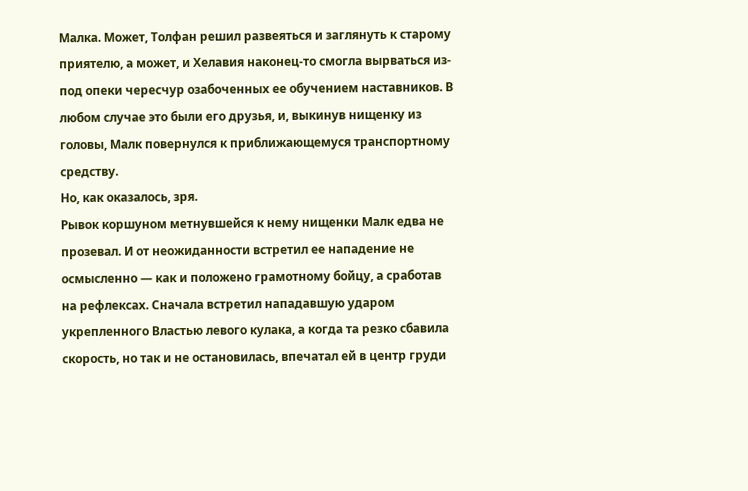Малка. Может, Толфан решил развеяться и заглянуть к старому приятелю, а может, и Хелавия наконец-то смогла вырваться из-под опеки чересчур озабоченных ее обучением наставников. В любом случае это были его друзья, и, выкинув нищенку из головы, Малк повернулся к приближающемуся транспортному средству.
Но, как оказалось, зря.
Рывок коршуном метнувшейся к нему нищенки Малк едва не прозевал. И от неожиданности встретил ее нападение не осмысленно — как и положено грамотному бойцу, а сработав на рефлексах. Сначала встретил нападавшую ударом укрепленного Властью левого кулака, а когда та резко сбавила скорость, но так и не остановилась, впечатал ей в центр груди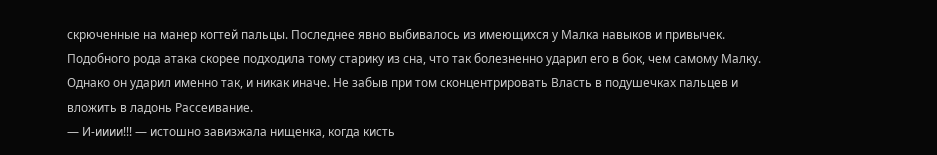скрюченные на манер когтей пальцы. Последнее явно выбивалось из имеющихся у Малка навыков и привычек. Подобного рода атака скорее подходила тому старику из сна, что так болезненно ударил его в бок, чем самому Малку. Однако он ударил именно так, и никак иначе. Не забыв при том сконцентрировать Власть в подушечках пальцев и вложить в ладонь Рассеивание.
— И-ииии!!! — истошно завизжала нищенка, когда кисть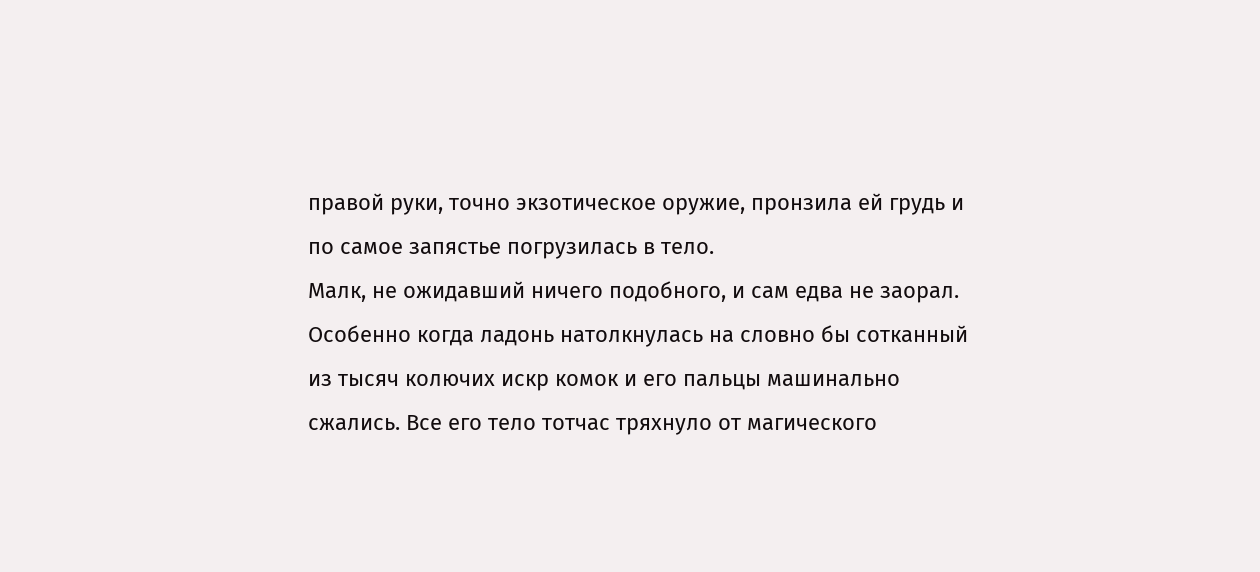правой руки, точно экзотическое оружие, пронзила ей грудь и по самое запястье погрузилась в тело.
Малк, не ожидавший ничего подобного, и сам едва не заорал. Особенно когда ладонь натолкнулась на словно бы сотканный из тысяч колючих искр комок и его пальцы машинально сжались. Все его тело тотчас тряхнуло от магического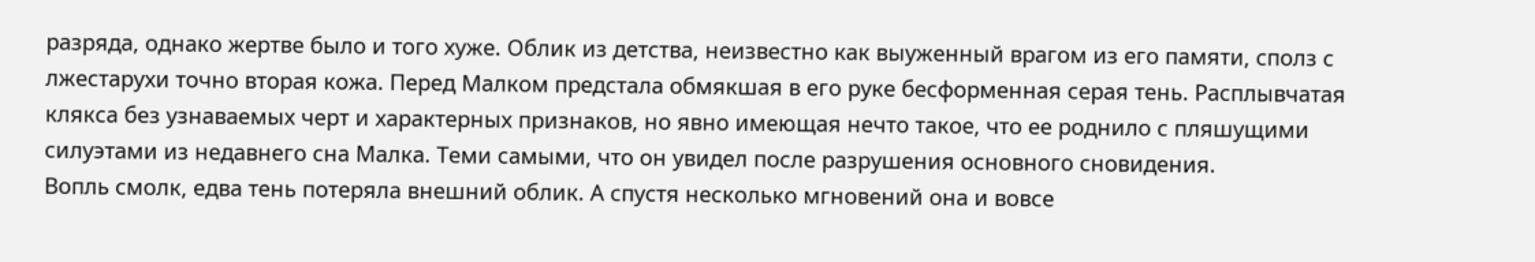разряда, однако жертве было и того хуже. Облик из детства, неизвестно как выуженный врагом из его памяти, сполз с лжестарухи точно вторая кожа. Перед Малком предстала обмякшая в его руке бесформенная серая тень. Расплывчатая клякса без узнаваемых черт и характерных признаков, но явно имеющая нечто такое, что ее роднило с пляшущими силуэтами из недавнего сна Малка. Теми самыми, что он увидел после разрушения основного сновидения.
Вопль смолк, едва тень потеряла внешний облик. А спустя несколько мгновений она и вовсе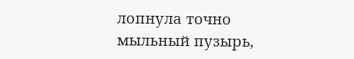лопнула точно мыльный пузырь,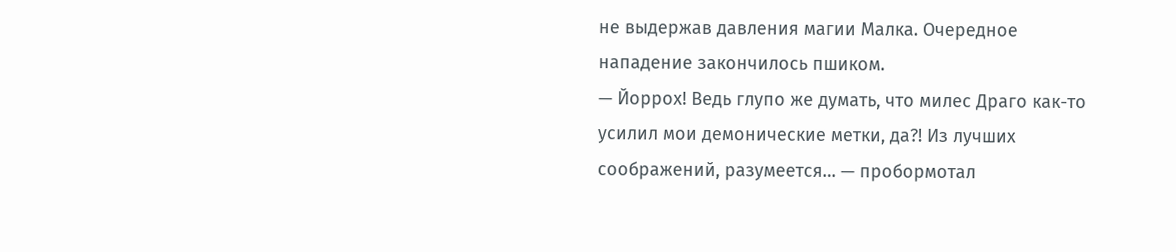не выдержав давления магии Малка. Очередное нападение закончилось пшиком.
— Йоррох! Ведь глупо же думать, что милес Драго как-то усилил мои демонические метки, да?! Из лучших соображений, разумеется… — пробормотал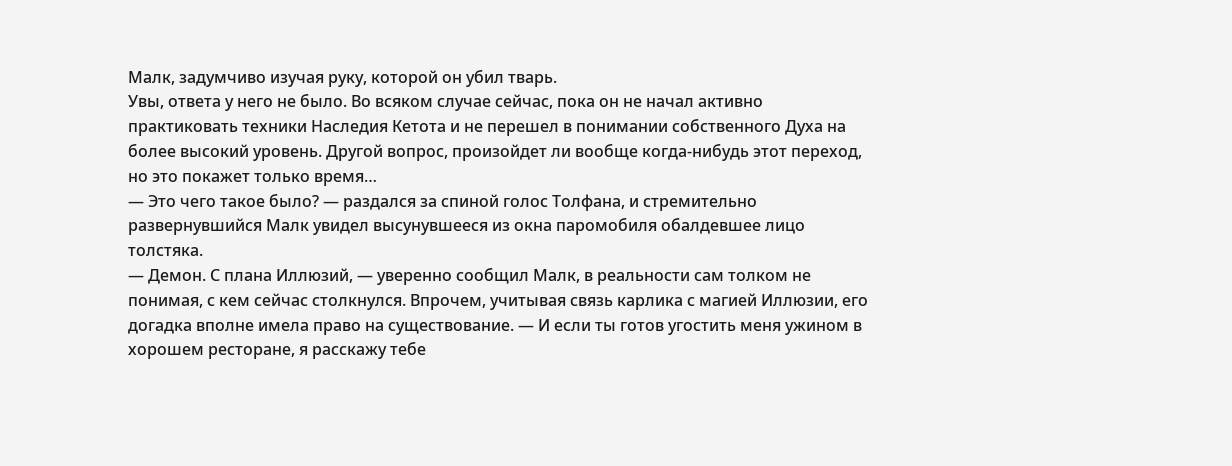Малк, задумчиво изучая руку, которой он убил тварь.
Увы, ответа у него не было. Во всяком случае сейчас, пока он не начал активно практиковать техники Наследия Кетота и не перешел в понимании собственного Духа на более высокий уровень. Другой вопрос, произойдет ли вообще когда-нибудь этот переход, но это покажет только время…
— Это чего такое было? — раздался за спиной голос Толфана, и стремительно развернувшийся Малк увидел высунувшееся из окна паромобиля обалдевшее лицо толстяка.
— Демон. С плана Иллюзий, — уверенно сообщил Малк, в реальности сам толком не понимая, с кем сейчас столкнулся. Впрочем, учитывая связь карлика с магией Иллюзии, его догадка вполне имела право на существование. — И если ты готов угостить меня ужином в хорошем ресторане, я расскажу тебе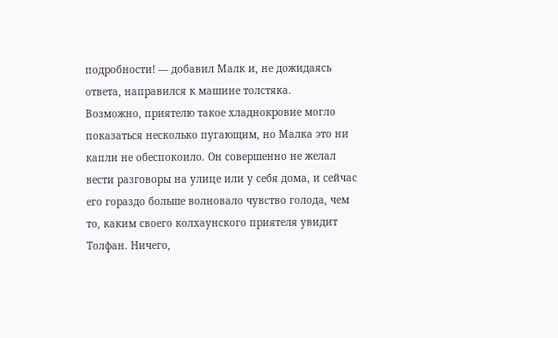подробности! — добавил Малк и, не дожидаясь ответа, направился к машине толстяка.
Возможно, приятелю такое хладнокровие могло показаться несколько пугающим, но Малка это ни капли не обеспокоило. Он совершенно не желал вести разговоры на улице или у себя дома, и сейчас его гораздо больше волновало чувство голода, чем то, каким своего колхаунского приятеля увидит Толфан. Ничего,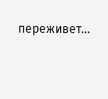переживет…